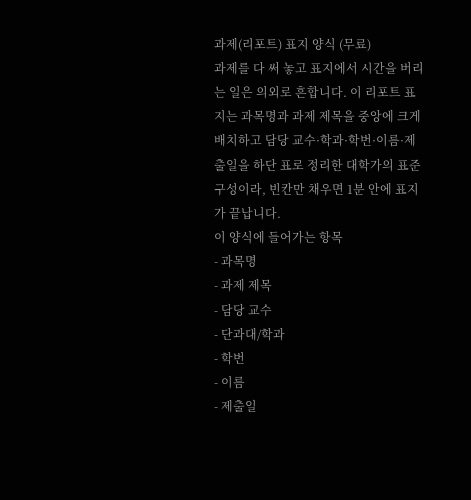과제(리포트) 표지 양식 (무료)
과제를 다 써 놓고 표지에서 시간을 버리는 일은 의외로 흔합니다. 이 리포트 표지는 과목명과 과제 제목을 중앙에 크게 배치하고 담당 교수·학과·학번·이름·제출일을 하단 표로 정리한 대학가의 표준 구성이라, 빈칸만 채우면 1분 안에 표지가 끝납니다.
이 양식에 들어가는 항목
- 과목명
- 과제 제목
- 담당 교수
- 단과대/학과
- 학번
- 이름
- 제출일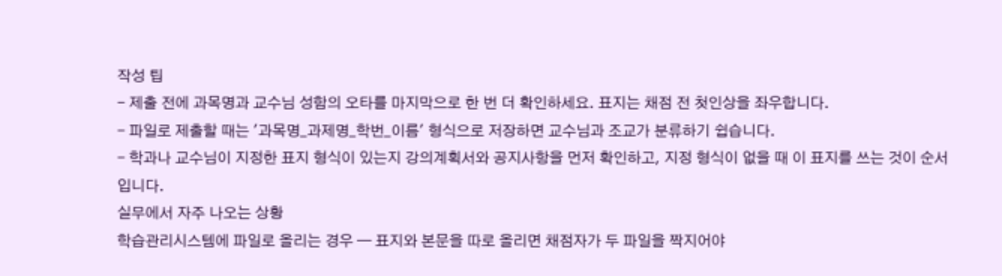작성 팁
- 제출 전에 과목명과 교수님 성함의 오타를 마지막으로 한 번 더 확인하세요. 표지는 채점 전 첫인상을 좌우합니다.
- 파일로 제출할 때는 '과목명_과제명_학번_이름' 형식으로 저장하면 교수님과 조교가 분류하기 쉽습니다.
- 학과나 교수님이 지정한 표지 형식이 있는지 강의계획서와 공지사항을 먼저 확인하고, 지정 형식이 없을 때 이 표지를 쓰는 것이 순서입니다.
실무에서 자주 나오는 상황
학습관리시스템에 파일로 올리는 경우 — 표지와 본문을 따로 올리면 채점자가 두 파일을 짝지어야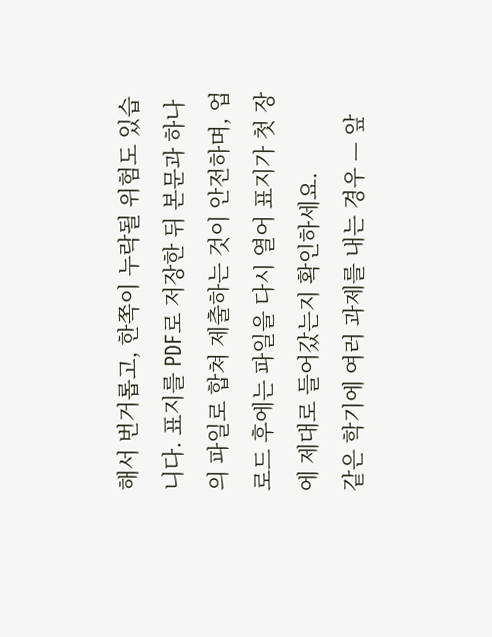해서 번거롭고, 한쪽이 누락될 위험도 있습니다. 표지를 PDF로 저장한 뒤 본문과 하나의 파일로 합쳐 제출하는 것이 안전하며, 업로드 후에는 파일을 다시 열어 표지가 첫 장에 제대로 들어갔는지 확인하세요.
같은 학기에 여러 과제를 내는 경우 — 앞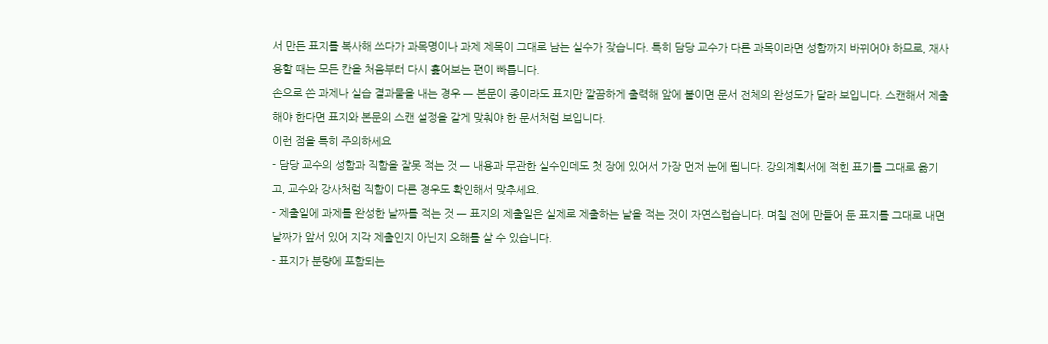서 만든 표지를 복사해 쓰다가 과목명이나 과제 제목이 그대로 남는 실수가 잦습니다. 특히 담당 교수가 다른 과목이라면 성함까지 바뀌어야 하므로, 재사용할 때는 모든 칸을 처음부터 다시 훑어보는 편이 빠릅니다.
손으로 쓴 과제나 실습 결과물을 내는 경우 — 본문이 종이라도 표지만 깔끔하게 출력해 앞에 붙이면 문서 전체의 완성도가 달라 보입니다. 스캔해서 제출해야 한다면 표지와 본문의 스캔 설정을 같게 맞춰야 한 문서처럼 보입니다.
이런 점을 특히 주의하세요
- 담당 교수의 성함과 직함을 잘못 적는 것 — 내용과 무관한 실수인데도 첫 장에 있어서 가장 먼저 눈에 띕니다. 강의계획서에 적힌 표기를 그대로 옮기고, 교수와 강사처럼 직함이 다른 경우도 확인해서 맞추세요.
- 제출일에 과제를 완성한 날짜를 적는 것 — 표지의 제출일은 실제로 제출하는 날을 적는 것이 자연스럽습니다. 며칠 전에 만들어 둔 표지를 그대로 내면 날짜가 앞서 있어 지각 제출인지 아닌지 오해를 살 수 있습니다.
- 표지가 분량에 포함되는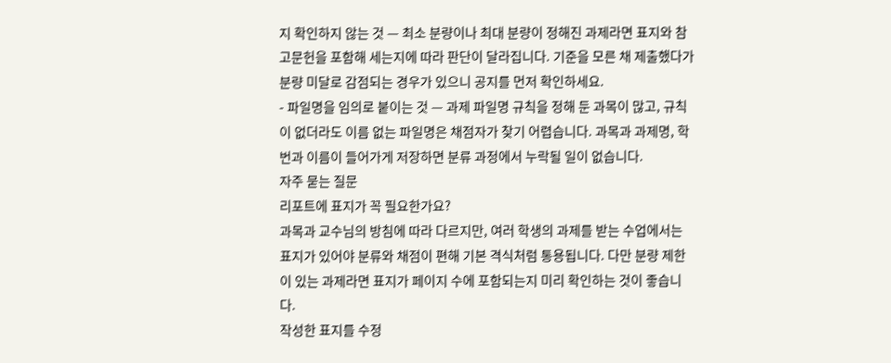지 확인하지 않는 것 — 최소 분량이나 최대 분량이 정해진 과제라면 표지와 참고문헌을 포함해 세는지에 따라 판단이 달라집니다. 기준을 모른 채 제출했다가 분량 미달로 감점되는 경우가 있으니 공지를 먼저 확인하세요.
- 파일명을 임의로 붙이는 것 — 과제 파일명 규칙을 정해 둔 과목이 많고, 규칙이 없더라도 이름 없는 파일명은 채점자가 찾기 어렵습니다. 과목과 과제명, 학번과 이름이 들어가게 저장하면 분류 과정에서 누락될 일이 없습니다.
자주 묻는 질문
리포트에 표지가 꼭 필요한가요?
과목과 교수님의 방침에 따라 다르지만, 여러 학생의 과제를 받는 수업에서는 표지가 있어야 분류와 채점이 편해 기본 격식처럼 통용됩니다. 다만 분량 제한이 있는 과제라면 표지가 페이지 수에 포함되는지 미리 확인하는 것이 좋습니다.
작성한 표지를 수정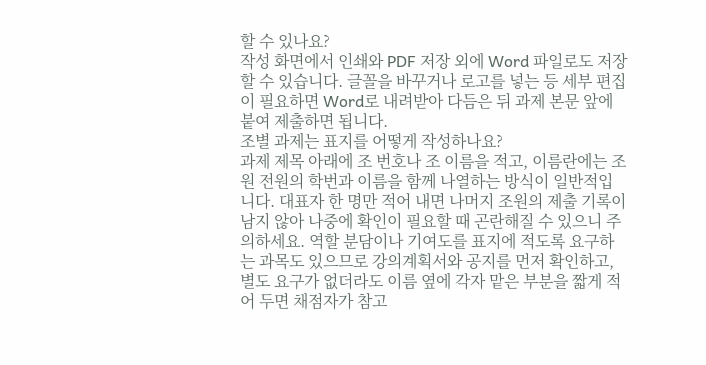할 수 있나요?
작성 화면에서 인쇄와 PDF 저장 외에 Word 파일로도 저장할 수 있습니다. 글꼴을 바꾸거나 로고를 넣는 등 세부 편집이 필요하면 Word로 내려받아 다듬은 뒤 과제 본문 앞에 붙여 제출하면 됩니다.
조별 과제는 표지를 어떻게 작성하나요?
과제 제목 아래에 조 번호나 조 이름을 적고, 이름란에는 조원 전원의 학번과 이름을 함께 나열하는 방식이 일반적입니다. 대표자 한 명만 적어 내면 나머지 조원의 제출 기록이 남지 않아 나중에 확인이 필요할 때 곤란해질 수 있으니 주의하세요. 역할 분담이나 기여도를 표지에 적도록 요구하는 과목도 있으므로 강의계획서와 공지를 먼저 확인하고, 별도 요구가 없더라도 이름 옆에 각자 맡은 부분을 짧게 적어 두면 채점자가 참고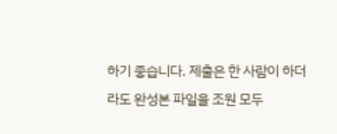하기 좋습니다. 제출은 한 사람이 하더라도 완성본 파일을 조원 모두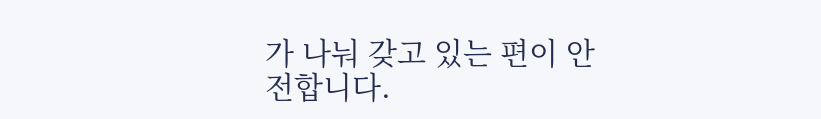가 나눠 갖고 있는 편이 안전합니다.